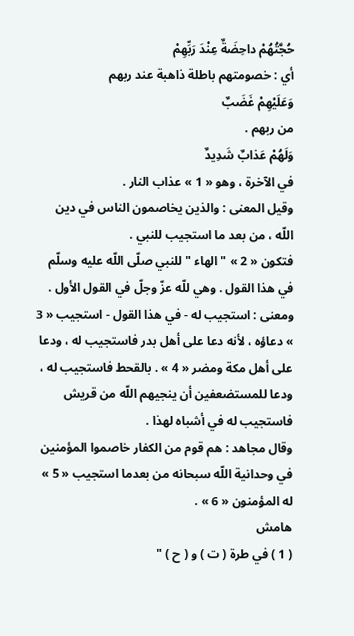حُجَّتُهُمْ داحِضَةٌ عِنْدَ رَبِّهِمْ
أي : خصومتهم باطلة ذاهبة عند ربهم
وَعَلَيْهِمْ غَضَبٌ
من ربهم .
وَلَهُمْ عَذابٌ شَدِيدٌ
في الآخرة ، وهو « 1 » عذاب النار .
وقيل المعنى : والذين يخاصمون الناس في دين اللّه ، من بعد ما استجيب للنبي .
فتكون « 2 » " الهاء " للنبي صلّى اللّه عليه وسلّم في هذا القول . وهي للّه عزّ وجلّ في القول الأول .
ومعنى : استجيب له - في هذا القول - استجيب « 3 » دعاؤه ، لأنه دعا على أهل بدر فاستجيب له ، ودعا على أهل مكة ومضر « 4 » . بالقحط فاستجيب له ، ودعا للمستضعفين أن ينجيهم اللّه من قريش فاستجيب له في أشباه لهذا .
وقال مجاهد : هم قوم من الكفار خاصموا المؤمنين في وحدانية اللّه سبحانه من بعدما استجيب « 5 » له المؤمنون « 6 » .
هامش
( 1 ) في طرة ( ت ) و ( ح ) "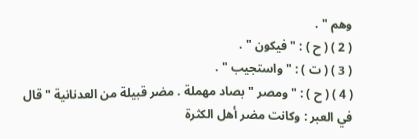وهم " .
( 2 ) ( ح ) : " فيكون " .
( 3 ) ( ت ) : " واستجيب " .
( 4 ) ( ح ) : " ومصر " بصاد مهملة . مضر قبيلة من العدنانية " قال في العبر : وكانت مضر أهل الكثرة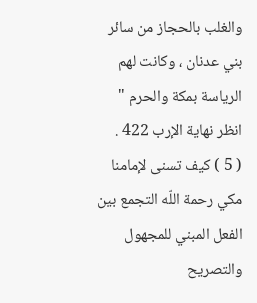والغلب بالحجاز من سائر بني عدنان ، وكانت لهم الرياسة بمكة والحرم " انظر نهاية الإرب 422 .
( 5 ) كيف تسنى لإمامنا مكي رحمة اللّه التجمع بين الفعل المبني للمجهول والتصريح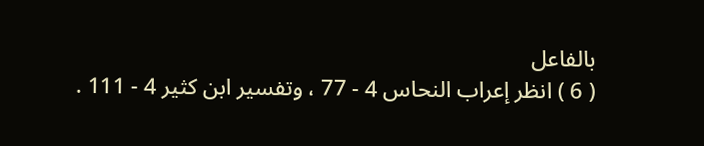بالفاعل
( 6 ) انظر إعراب النحاس 4 - 77 ، وتفسير ابن كثير 4 - 111 .